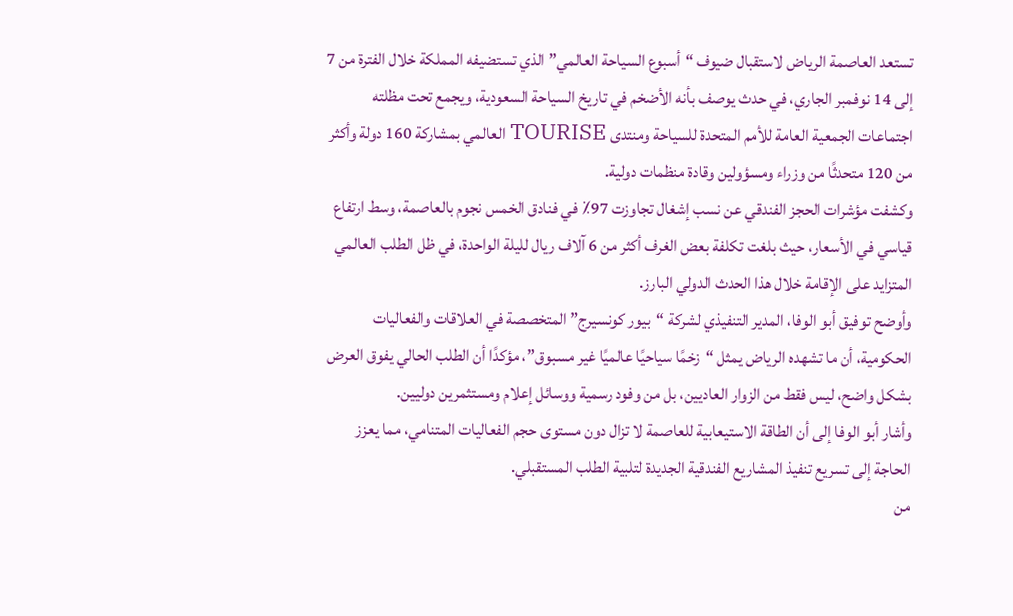تستعد العاصمة الرياض لاستقبال ضيوف “أسبوع السياحة العالمي” الذي تستضيفه المملكة خلال الفترة من 7 إلى 14 نوفمبر الجاري، في حدث يوصف بأنه الأضخم في تاريخ السياحة السعودية، ويجمع تحت مظلته اجتماعات الجمعية العامة للأمم المتحدة للسياحة ومنتدى TOURISE العالمي بمشاركة 160 دولة وأكثر من 120 متحدثًا من وزراء ومسؤولين وقادة منظمات دولية.
وكشفت مؤشرات الحجز الفندقي عن نسب إشغال تجاوزت 97٪ في فنادق الخمس نجوم بالعاصمة، وسط ارتفاع قياسي في الأسعار، حيث بلغت تكلفة بعض الغرف أكثر من 6 آلاف ريال لليلة الواحدة، في ظل الطلب العالمي المتزايد على الإقامة خلال هذا الحدث الدولي البارز.
وأوضح توفيق أبو الوفا، المدير التنفيذي لشركة “بيور كونسيرج” المتخصصة في العلاقات والفعاليات الحكومية، أن ما تشهده الرياض يمثل “زخمًا سياحيًا عالميًا غير مسبوق”، مؤكدًا أن الطلب الحالي يفوق العرض بشكل واضح، ليس فقط من الزوار العاديين، بل من وفود رسمية ووسائل إعلام ومستثمرين دوليين.
وأشار أبو الوفا إلى أن الطاقة الاستيعابية للعاصمة لا تزال دون مستوى حجم الفعاليات المتنامي، مما يعزز الحاجة إلى تسريع تنفيذ المشاريع الفندقية الجديدة لتلبية الطلب المستقبلي.
من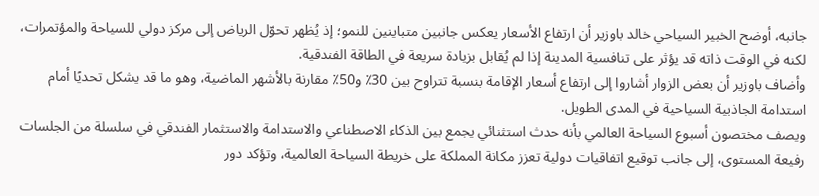جانبه، أوضح الخبير السياحي خالد باوزير أن ارتفاع الأسعار يعكس جانبين متباينين للنمو؛ إذ يُظهر تحوّل الرياض إلى مركز دولي للسياحة والمؤتمرات، لكنه في الوقت ذاته قد يؤثر على تنافسية المدينة إذا لم يُقابل بزيادة سريعة في الطاقة الفندقية.
وأضاف باوزير أن بعض الزوار أشاروا إلى ارتفاع أسعار الإقامة بنسبة تتراوح بين 30٪ و50٪ مقارنة بالأشهر الماضية، وهو ما قد يشكل تحديًا أمام استدامة الجاذبية السياحية في المدى الطويل.
ويصف مختصون أسبوع السياحة العالمي بأنه حدث استثنائي يجمع بين الذكاء الاصطناعي والاستدامة والاستثمار الفندقي في سلسلة من الجلسات رفيعة المستوى، إلى جانب توقيع اتفاقيات دولية تعزز مكانة المملكة على خريطة السياحة العالمية، وتؤكد دور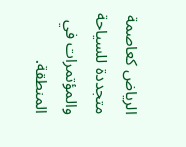الرياض كعاصمة متجددة للسياحة والمؤتمرات في المنطقة.